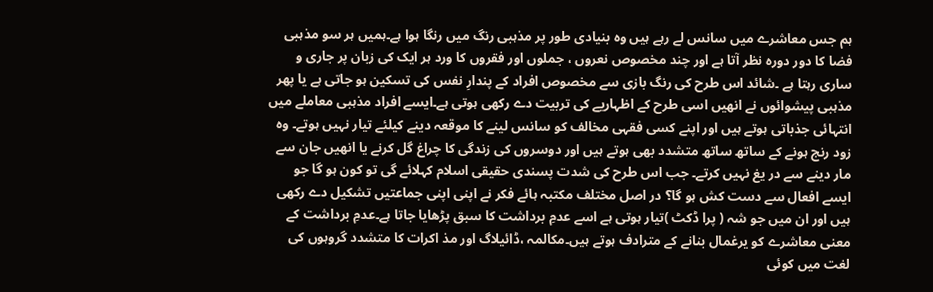ہم جس معاشرے میں سانس لے رہے ہیں وہ بنیادی طور پر مذہبی رنگ میں رنگا ہوا ہے۔ہمیں ہر سو مذہبی فضا کا دور دورہ نظر آتا ہے اور چند مخصوص نعروں ، جملوں اور فقروں کا ورد ہر ایک کی زبان پر جاری و ساری رہتا ہے ۔شائد اس طرح کی رنگ بازی سے مخصوص افراد کے پندارِ نفس کی تسکین ہو جاتی ہے یا پھر مذہبی پیشوائوں نے انھیں اسی طرح کے اظہاریے کی تربیت دے رکھی ہوتی ہے۔ایسے افراد مذہبی معاملے میں انتہائی جذباتی ہوتے ہیں اور اپنے کسی فقہی مخالف کو سانس لینے کا موقعہ دینے کیلئے تیار نہیں ہوتے۔ وہ زود رنج ہونے کے ساتھ ساتھ متشدد بھی ہوتے ہیں اور دوسروں کی زندگی کا چراغ گل کرنے یا انھیں جان سے مار دینے سے در یغ نہیں کرتے۔ جب اس طرح کی شدت پسندی حقیقی اسلام کہلائے گی تو کون ہو گا جو ایسے افعال سے دست کش ہو گا؟ در اصل مختلف مکتبہ ہائے فکر نے اپنی اپنی جماعتیں تشکیل دے رکھی ہیں اور ان میں جو شہ ( پرا ڈکٹ )تیار ہوتی ہے اسے عدمِ برداشت کا سبق پڑھایا جاتا ہے۔عدمِ برداشت کے معنی معاشرے کو یرغمال بنانے کے مترادف ہوتے ہیں۔مکالمہ ،ڈائیلاگ اور مذ اکرات کا متشدد گروہوں کی لغت میں کوئی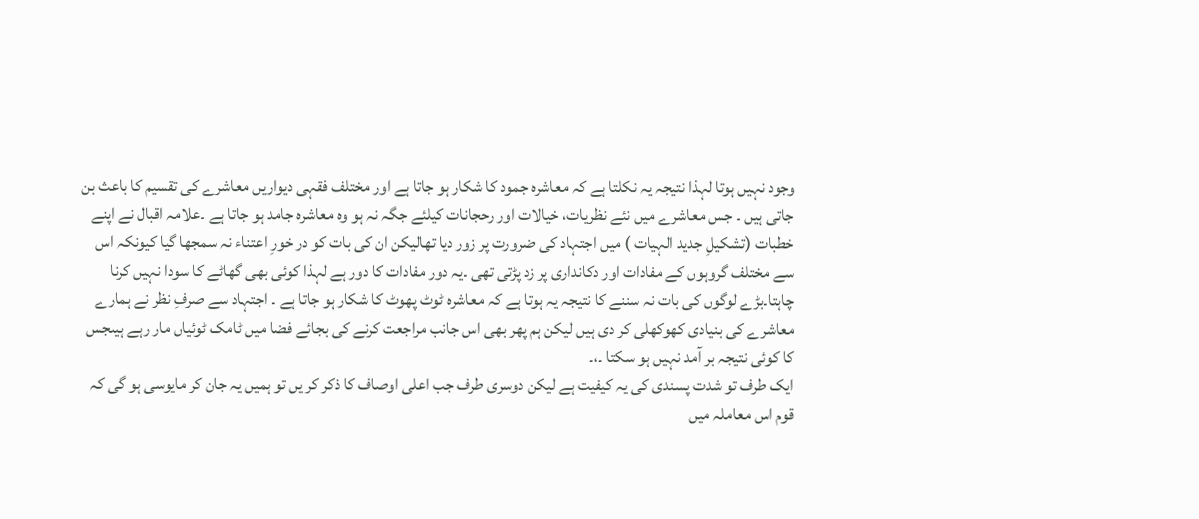وجود نہیں ہوتا لہذا نتیجہ یہ نکلتا ہے کہ معاشرہ جمود کا شکار ہو جاتا ہے اور مختلف فقہی دیواریں معاشرے کی تقسیم کا باعث بن جاتی ہیں ۔ جس معاشرے میں نئے نظریات، خیالات اور رحجانات کیلئے جگہ نہ ہو وہ معاشرہ جامد ہو جاتا ہے ۔علامہ اقبال نے اپنے خطبات (تشکیلِ جدید الہیات ) میں اجتہاد کی ضرورت پر زور دیا تھالیکن ان کی بات کو در خورِ اعتناء نہ سمجھا گیا کیونکہ اس سے مختلف گروہوں کے مفادات اور دکانداری پر زد پڑتی تھی ۔یہ دور مفادات کا دور ہے لہذا کوئی بھی گھاٹے کا سودا نہیں کرنا چاہتا۔بڑے لوگوں کی بات نہ سننے کا نتیجہ یہ ہوتا ہے کہ معاشرہ ٹوٹ پھوٹ کا شکار ہو جاتا ہے ۔ اجتہاد سے صرفِ نظر نے ہمارے معاشرے کی بنیادی کھوکھلی کر دی ہیں لیکن ہم پھر بھی اس جانب مراجعت کرنے کی بجائے فضا میں ٹامک ٹوئیاں مار رہے ہیںجس کا کوئی نتیجہ بر آمد نہیں ہو سکتا ۔،۔
ایک طرف تو شدت پسندی کی یہ کیفیت ہے لیکن دوسری طرف جب اعلی اوصاف کا ذکر کر یں تو ہمیں یہ جان کر مایوسی ہو گی کہ قوم اس معاملہ میں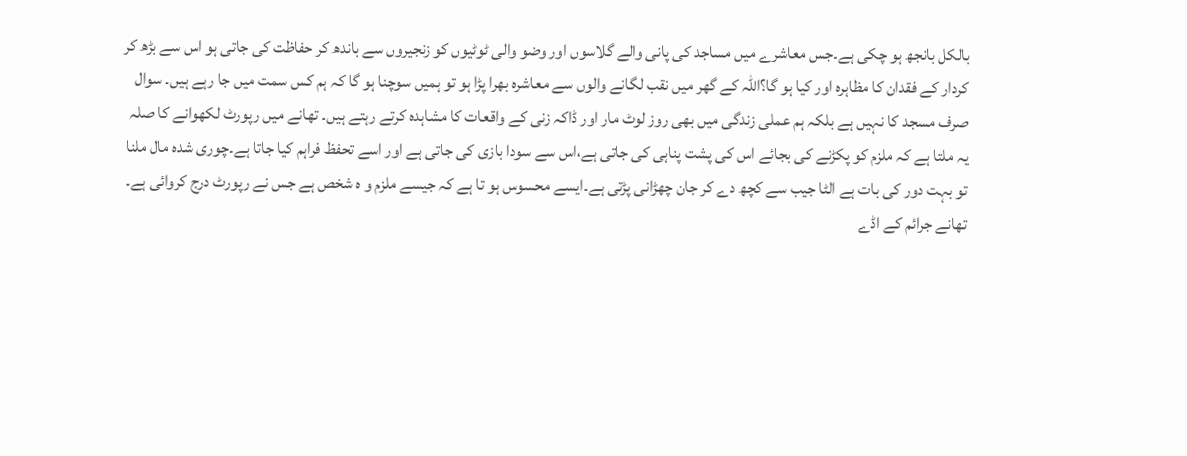بالکل بانجھ ہو چکی ہے۔جس معاشرے میں مساجد کی پانی والے گلاسوں اور وضو والی ٹوٹیوں کو زنجیروں سے باندھ کر حفاظت کی جاتی ہو اس سے بڑھ کر کردار کے فقدان کا مظاہرہ اور کیا ہو گا؟اللہ کے گھر میں نقب لگانے والوں سے معاشرہ بھرا پڑا ہو تو ہمیں سوچنا ہو گا کہ ہم کس سمت میں جا رہے ہیں۔ سوال صرف مسجد کا نہیں ہے بلکہ ہم عملی زندگی میں بھی روز لوٹ مار اور ڈاکہ زنی کے واقعات کا مشاہدہ کرتے رہتے ہیں۔ تھانے میں رپورٹ لکھوانے کا صلہ یہ ملتا ہے کہ ملزم کو پکڑنے کی بجائے اس کی پشت پناہی کی جاتی ہے،اس سے سودا بازی کی جاتی ہے اور اسے تحفظ فراہم کیا جاتا ہے۔چوری شدہ مال ملنا تو بہت دور کی بات ہے الٹا جیب سے کچھ دے کر جان چھڑانی پڑتی ہے۔ایسے محسوس ہو تا ہے کہ جیسے ملزم و ہ شخص ہے جس نے رپورٹ درج کروائی ہے۔
تھانے جرائم کے اڈے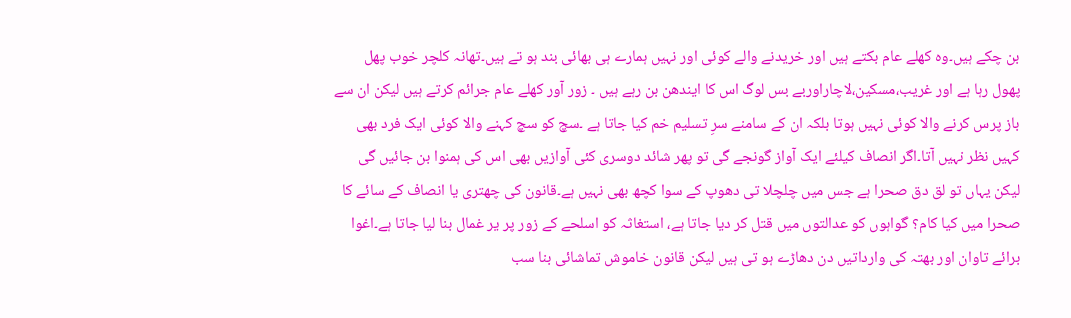بن چکے ہیں۔وہ کھلے عام بکتے ہیں اور خریدنے والے کوئی اور نہیں ہمارے ہی بھائی بند ہو تے ہیں۔تھانہ کلچر خوب پھل پھول رہا ہے اور غریب،مسکین،لاچاراوربے بس لوگ اس کا ایندھن بن رہے ہیں ۔ زور آور کھلے عام جرائم کرتے ہیں لیکن ان سے باز پرس کرنے والا کوئی نہیں ہوتا بلکہ ان کے سامنے سرِ تسلیم خم کیا جاتا ہے ۔سچ کو سچ کہنے والا کوئی ایک فرد بھی کہیں نظر نہیں آتا۔اگر انصاف کیلئے ایک آواز گونجے گی تو پھر شائد دوسری کئی آوازیں بھی اس کی ہمنوا بن جائیں گی لیکن یہاں تو لق دق صحرا ہے جس میں چلچلا تی دھوپ کے سوا کچھ بھی نہیں ہے۔قانون کی چھتری یا انصاف کے سائے کا صحرا میں کیا کام؟ گواہوں کو عدالتوں میں قتل کر دیا جاتا ہے، استغاثہ کو اسلحے کے زور پر یر غمال بنا لیا جاتا ہے۔اغوا برائے تاوان اور بھتہ کی وارداتیں دن دھاڑے ہو تی ہیں لیکن قانون خاموش تماشائی بنا سب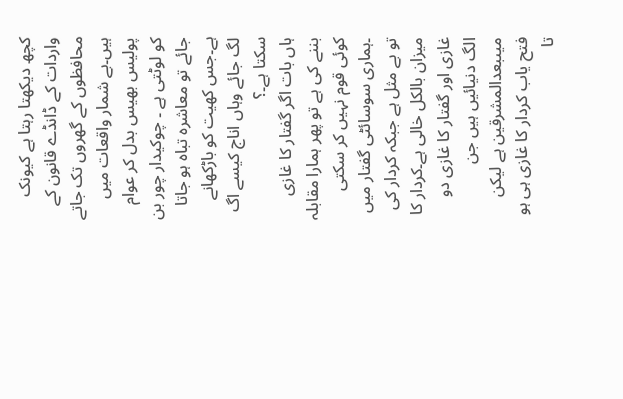کچھ دیکھتا رہتا ہے کیونک واردات کے ڈانڈے قانون کے محافظوں کے گھروں تک جاتے ہیں۔بے شمار واقعات میں پولیس بھیس بدل کر عوام کو لوٹتی ہے ۔ چوکیدار چور بن جائے تو معاشرہ تباہ ہو جاتا ہے۔جس کھیت کو باڑکھانے لگ جائے وہاں اناج کیسے اگ سکتا ہے۔؟
ہاں بات اگر گفتار کا غازی بننے کی ہے تو پھر ہمارا مقابلہ کوئی قوم نہیں کر سکتی ۔ہماری سوسائٹی گفتار میں تو بے مثل ہے جبکہ کردار کی میزان بالکل خالی ہے۔کردار کا غازی اور گفتار کا غازی دو الگ دنیائیں ہیں جن میںبعدالمشرقین ہے لیکن فتح یاب کردار کا غازی ہی ہو تا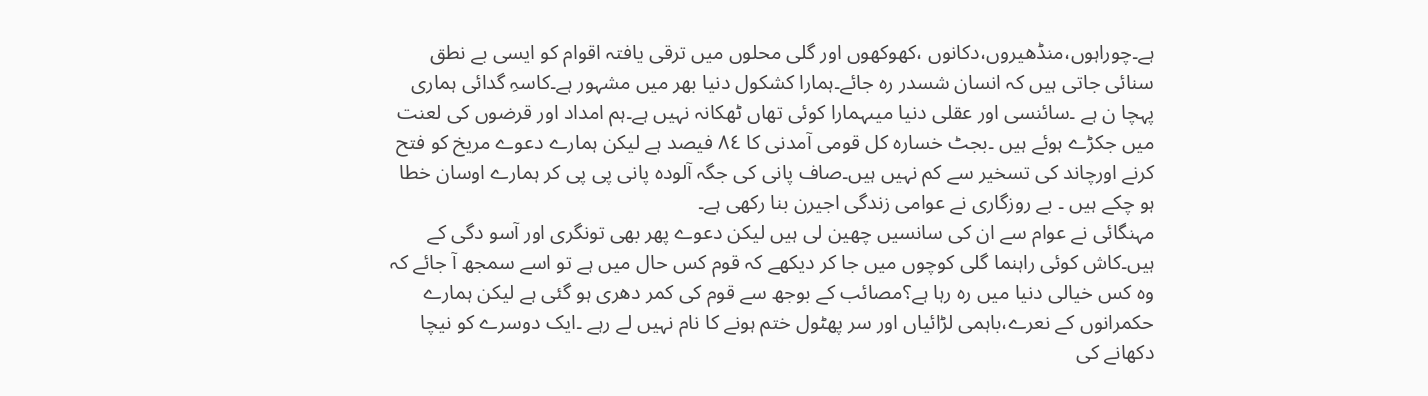ہے۔چوراہوں،منڈھیروں،دکانوں ،کھوکھوں اور گلی محلوں میں ترقی یافتہ اقوام کو ایسی بے نطق سنائی جاتی ہیں کہ انسان شسدر رہ جائے۔ہمارا کشکول دنیا بھر میں مشہور ہے۔کاسہِ گدائی ہماری پہچا ن ہے ۔سائنسی اور عقلی دنیا میںہمارا کوئی تھاں ٹھکانہ نہیں ہے۔ہم امداد اور قرضوں کی لعنت میں جکڑے ہوئے ہیں ۔بجٹ خسارہ کل قومی آمدنی کا ٨٤ فیصد ہے لیکن ہمارے دعوے مریخ کو فتح کرنے اورچاند کی تسخیر سے کم نہیں ہیں۔صاف پانی کی جگہ آلودہ پانی پی پی کر ہمارے اوسان خطا ہو چکے ہیں ۔ بے روزگاری نے عوامی زندگی اجیرن بنا رکھی ہے۔
مہنگائی نے عوام سے ان کی سانسیں چھین لی ہیں لیکن دعوے پھر بھی تونگری اور آسو دگی کے ہیں۔کاش کوئی راہنما گلی کوچوں میں جا کر دیکھے کہ قوم کس حال میں ہے تو اسے سمجھ آ جائے کہ وہ کس خیالی دنیا میں رہ رہا ہے؟مصائب کے بوجھ سے قوم کی کمر دھری ہو گئی ہے لیکن ہمارے حکمرانوں کے نعرے،باہمی لڑائیاں اور سر پھٹول ختم ہونے کا نام نہیں لے رہے ۔ایک دوسرے کو نیچا دکھانے کی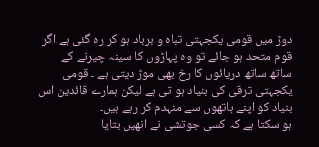دوڑ میں قومی یکجہتی تباہ و برباد ہو کر رہ گئی ہے اگر قوم متحد ہو جائے تو وہ پہاڑوں کا سینہ چیرنے کے ساتھ ساتھ دریائوں کا رخ بھی موڑ دیتی ہے ۔ قومی یکجہتی ترقی کی بنیاد ہو تی ہے لیکن ہمارے قائدین اس بنیاد کو اپنے ہاتھوں سے منہدم کر رہے ہیں۔
ہو سکتا ہے کہ کسی جوتشی نے انھیں بتایا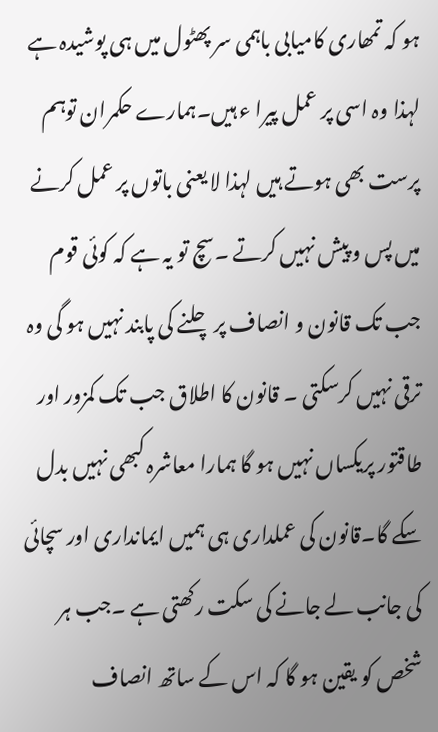ہو کہ تمھاری کامیابی باہمی سر پھٹول میں ہی پوشیدہ ہے لہذا وہ اسی پر عمل پیرا ء ہیں۔ہمارے حکمران توہم پرست بھی ہوتے ہیں لہذا لا یعنی باتوں پر عمل کرنے میں پس و پیش نہیں کرتے ۔سچ تو یہ ہے کہ کوئی قوم جب تک قانون و انصاف پر چلنے کی پابند نہیں ہو گی وہ ترقی نہیں کرسکتی ۔ قانون کا اطلاق جب تک کمزور اور طاقتور پریکساں نہیں ہو گا ہمارا معاشرہ کبھی نہیں بدل سکے گا۔قانون کی عملداری ہی ہمیں ایمانداری اور سچائی کی جانب لے جانے کی سکت رکھتی ہے ۔جب ہر شخص کو یقین ہو گا کہ اس کے ساتھ انصاف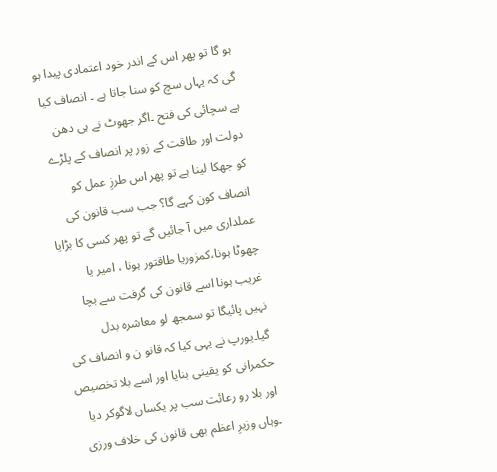ہو گا تو پھر اس کے اندر خود اعتمادی پیدا ہو گی کہ یہاں سچ کو سنا جاتا ہے ۔ انصاف کیا ہے سچائی کی فتح ۔اگر جھوٹ نے ہی دھن دولت اور طاقت کے زور پر انصاف کے پلڑے کو جھکا لینا ہے تو پھر اس طرزِ عمل کو انصاف کون کہے گا؟ جب سب قانون کی عملداری میں آ جائیں گے تو پھر کسی کا بڑایا چھوٹا ہونا،کمزوریا طاقتور ہونا ، امیر یا غریب ہونا اسے قانون کی گرفت سے بچا نہیں پائیگا تو سمجھ لو معاشرہ بدل گیا۔یورپ نے یہی کیا کہ قانو ن و انصاف کی حکمرانی کو یقینی بنایا اور اسے بلا تخصیص اور بلا رو رعائت سب پر یکساں لاگوکر دیا ۔وہاں وزیرِ اعظم بھی قانون کی خلاف ورزی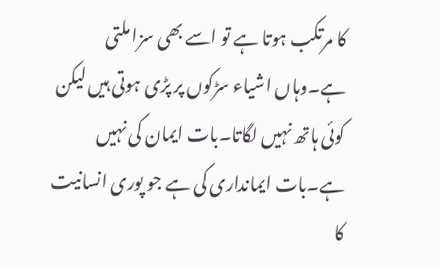کا مرتکب ہوتا ہے تو اسے بھی سزا ملتی ہے۔وہاں اشیاء سڑکوں پر پڑی ہوتی ہیں لیکن کوئی ہاتھ نہیں لگاتا۔بات ایمان کی نہیں ہے۔بات ایمانداری کی ہے جو پوری انسانیت کا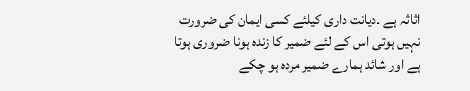اثاثہ ہے ۔دیانت داری کیلئے کسی ایمان کی ضرورت نہیں ہوتی اس کے لئے ضمیر کا زندہ ہونا ضروری ہوتا ہے اور شائد ہمارے ضمیر مردہ ہو چکے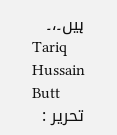ہیں۔،۔
Tariq Hussain Butt
تحریر :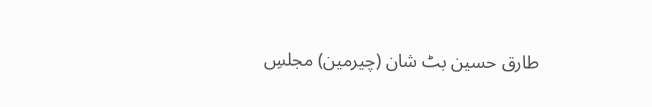طارق حسین بٹ شان (چیرمین) مجلسِ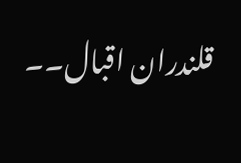قلندران اقبال۔۔